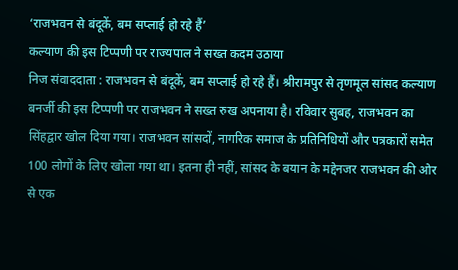‘राजभवन से बंदूकें, बम सप्लाई हो रहे हैं’
कल्याण की इस टिप्पणी पर राज्यपाल ने सख्त कदम उठाया
निज संवाददाता : राजभवन से बंदूकें, बम सप्लाई हो रहे हैं। श्रीरामपुर से तृणमूल सांसद कल्याण बनर्जी की इस टिप्पणी पर राजभवन ने सख्त रुख अपनाया है। रविवार सुबह, राजभवन का सिंहद्वार खोल दिया गया। राजभवन सांसदों, नागरिक समाज के प्रतिनिधियों और पत्रकारों समेत 100 लोगों के लिए खोला गया था। इतना ही नहीं, सांसद के बयान के मद्देनजर राजभवन की ओर से एक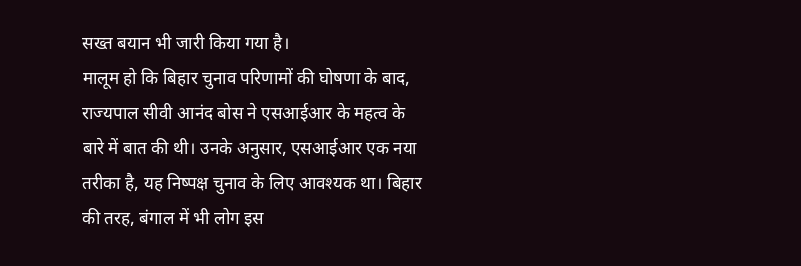सख्त बयान भी जारी किया गया है।
मालूम हो कि बिहार चुनाव परिणामों की घोषणा के बाद, राज्यपाल सीवी आनंद बोस ने एसआईआर के महत्व के बारे में बात की थी। उनके अनुसार, एसआईआर एक नया तरीका है, यह निष्पक्ष चुनाव के लिए आवश्यक था। बिहार की तरह, बंगाल में भी लोग इस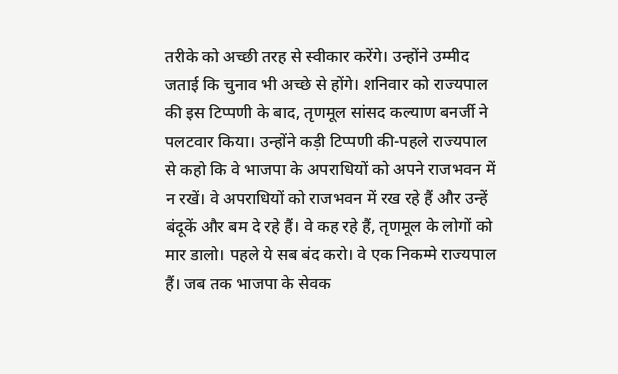तरीके को अच्छी तरह से स्वीकार करेंगे। उन्होंने उम्मीद जताई कि चुनाव भी अच्छे से होंगे। शनिवार को राज्यपाल की इस टिप्पणी के बाद, तृणमूल सांसद कल्याण बनर्जी ने पलटवार किया। उन्होंने कड़ी टिप्पणी की-पहले राज्यपाल से कहो कि वे भाजपा के अपराधियों को अपने राजभवन में न रखें। वे अपराधियों को राजभवन में रख रहे हैं और उन्हें बंदूकें और बम दे रहे हैं। वे कह रहे हैं, तृणमूल के लोगों को मार डालो। पहले ये सब बंद करो। वे एक निकम्मे राज्यपाल हैं। जब तक भाजपा के सेवक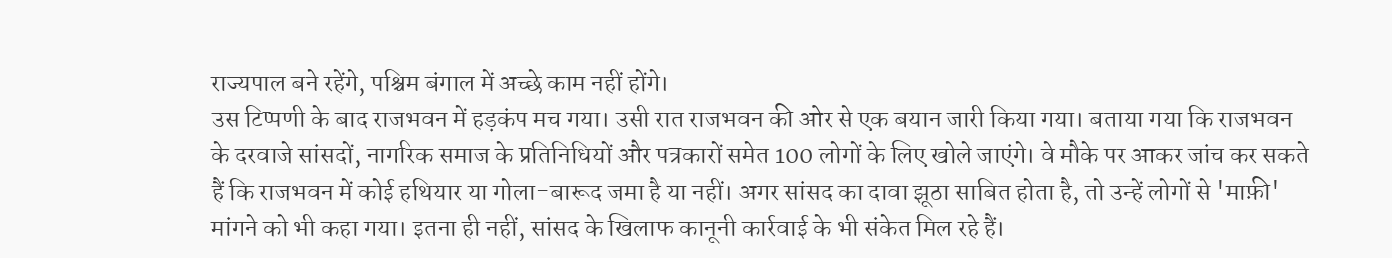राज्यपाल बने रहेंगे, पश्चिम बंगाल में अच्छे काम नहीं होंगे।
उस टिप्पणी के बाद राजभवन में हड़कंप मच गया। उसी रात राजभवन की ओर से एक बयान जारी किया गया। बताया गया कि राजभवन के दरवाजे सांसदों, नागरिक समाज के प्रतिनिधियों और पत्रकारों समेत 100 लोगों के लिए खोले जाएंगे। वे मौके पर आकर जांच कर सकते हैं कि राजभवन में कोई हथियार या गोला-बारूद जमा है या नहीं। अगर सांसद का दावा झूठा साबित होता है, तो उन्हें लोगों से 'माफ़ी' मांगने को भी कहा गया। इतना ही नहीं, सांसद के खिलाफ कानूनी कार्रवाई के भी संकेत मिल रहे हैं।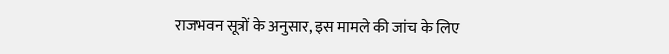राजभवन सूत्रों के अनुसार, इस मामले की जांच के लिए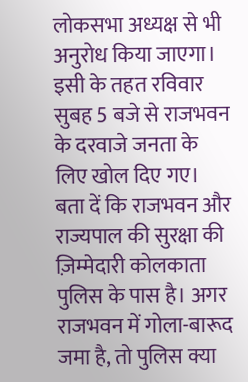लोकसभा अध्यक्ष से भी अनुरोध किया जाएगा।
इसी के तहत रविवार सुबह 5 बजे से राजभवन के दरवाजे जनता के लिए खोल दिए गए। बता दें कि राजभवन और राज्यपाल की सुरक्षा की ज़िम्मेदारी कोलकाता पुलिस के पास है। अगर राजभवन में गोला-बारूद जमा है, तो पुलिस क्या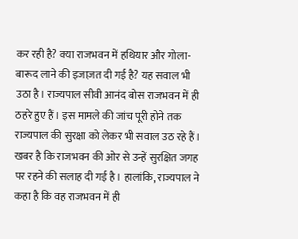कर रही है? क्या राजभवन में हथियार और गोला-बारूद लाने की इजाज़त दी गई है? यह सवाल भी उठा है। राज्यपाल सीवी आनंद बोस राजभवन में ही ठहरे हुए हैं। इस मामले की जांच पूरी होने तक राज्यपाल की सुरक्षा को लेकर भी सवाल उठ रहे हैं। खबर है कि राजभवन की ओर से उन्हें सुरक्षित जगह पर रहने की सलाह दी गई है। हालांकि, राज्यपाल ने कहा है कि वह राजभवन में ही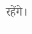रहेंगे।